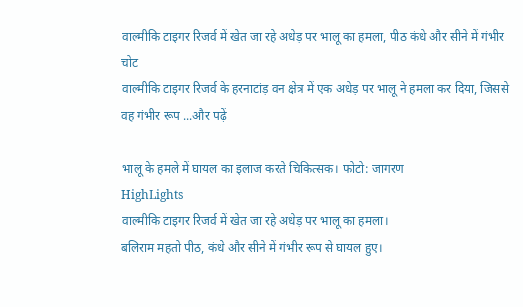वाल्मीकि टाइगर रिजर्व में खेत जा रहे अधेड़ पर भालू का हमला, पीठ कंधे और सीने में गंभीर चोट
वाल्मीकि टाइगर रिजर्व के हरनाटांड़ वन क्षेत्र में एक अधेड़ पर भालू ने हमला कर दिया, जिससे वह गंभीर रूप ...और पढ़ें

भालू के हमले में घायल का इलाज करते चिकित्सक। फोटो: जागरण
HighLights
वाल्मीकि टाइगर रिजर्व में खेत जा रहे अधेड़ पर भालू का हमला।
बलिराम महतो पीठ, कंधे और सीने में गंभीर रूप से घायल हुए।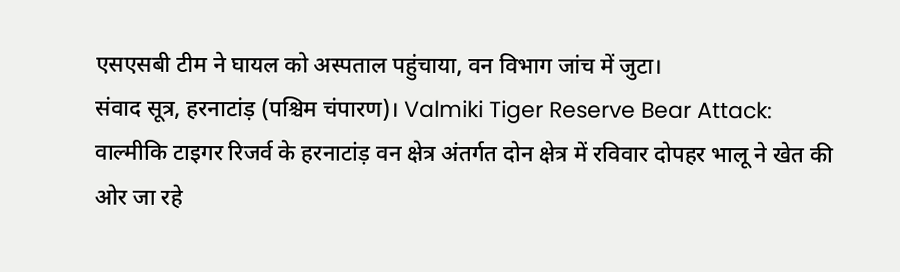एसएसबी टीम ने घायल को अस्पताल पहुंचाया, वन विभाग जांच में जुटा।
संवाद सूत्र, हरनाटांड़ (पश्चिम चंपारण)। Valmiki Tiger Reserve Bear Attack: वाल्मीकि टाइगर रिजर्व के हरनाटांड़ वन क्षेत्र अंतर्गत दोन क्षेत्र में रविवार दोपहर भालू ने खेत की ओर जा रहे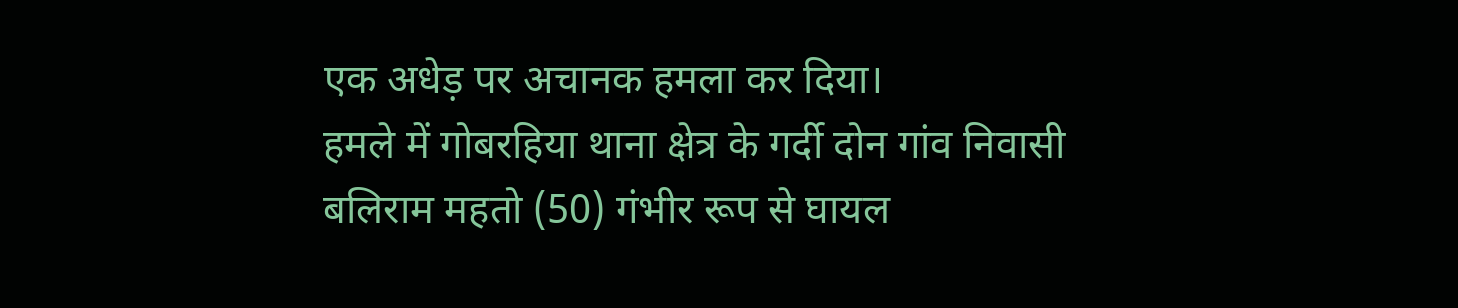एक अधेड़ पर अचानक हमला कर दिया।
हमले में गोबरहिया थाना क्षेत्र के गर्दी दोन गांव निवासी बलिराम महतो (50) गंभीर रूप से घायल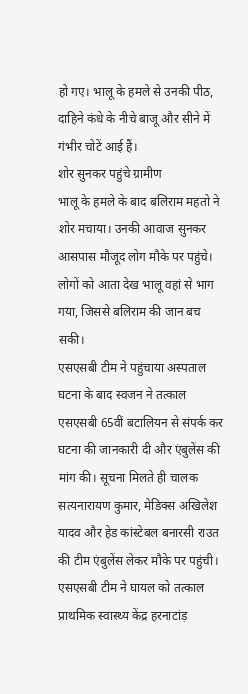हो गए। भालू के हमले से उनकी पीठ, दाहिने कंधे के नीचे बाजू और सीने में गंभीर चोटें आई हैं।
शोर सुनकर पहुंचे ग्रामीण
भालू के हमले के बाद बलिराम महतो ने शोर मचाया। उनकी आवाज सुनकर आसपास मौजूद लोग मौके पर पहुंचे। लोगों को आता देख भालू वहां से भाग गया, जिससे बलिराम की जान बच सकी।
एसएसबी टीम ने पहुंचाया अस्पताल
घटना के बाद स्वजन ने तत्काल एसएसबी 65वीं बटालियन से संपर्क कर घटना की जानकारी दी और एंबुलेंस की मांग की। सूचना मिलते ही चालक सत्यनारायण कुमार, मेडिक्स अखिलेश यादव और हेड कांस्टेबल बनारसी राउत की टीम एंबुलेंस लेकर मौके पर पहुंची। एसएसबी टीम ने घायल को तत्काल प्राथमिक स्वास्थ्य केंद्र हरनाटांड़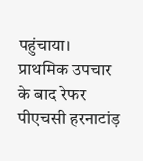पहुंचाया।
प्राथमिक उपचार के बाद रेफर
पीएचसी हरनाटांड़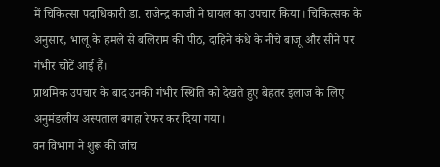में चिकित्सा पदाधिकारी डा. राजेन्द्र काजी ने घायल का उपचार किया। चिकित्सक के अनुसार, भालू के हमले से बलिराम की पीठ, दाहिने कंधे के नीचे बाजू और सीने पर गंभीर चोटें आई हैं।
प्राथमिक उपचार के बाद उनकी गंभीर स्थिति को देखते हुए बेहतर इलाज के लिए अनुमंडलीय अस्पताल बगहा रेफर कर दिया गया।
वन विभाग ने शुरू की जांच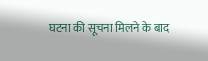घटना की सूचना मिलने के बाद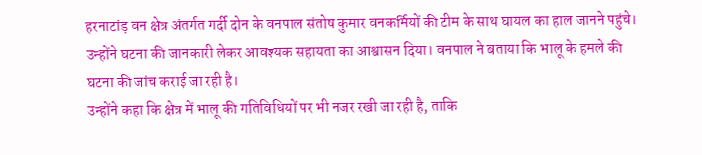हरनाटांड़ वन क्षेत्र अंतर्गत गर्दी दोन के वनपाल संतोष कुमार वनकर्मियों की टीम के साथ घायल का हाल जानने पहुंचे।
उन्होंने घटना की जानकारी लेकर आवश्यक सहायता का आश्वासन दिया। वनपाल ने बताया कि भालू के हमले की घटना की जांच कराई जा रही है।
उन्होंने कहा कि क्षेत्र में भालू की गतिविधियों पर भी नजर रखी जा रही है, ताकि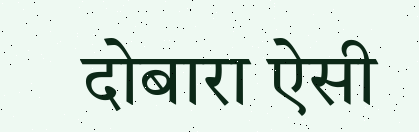दोबारा ऐसी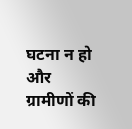घटना न हो और ग्रामीणों की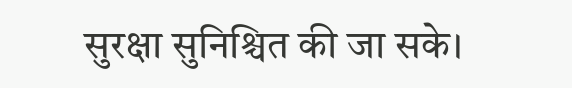सुरक्षा सुनिश्चित की जा सके।